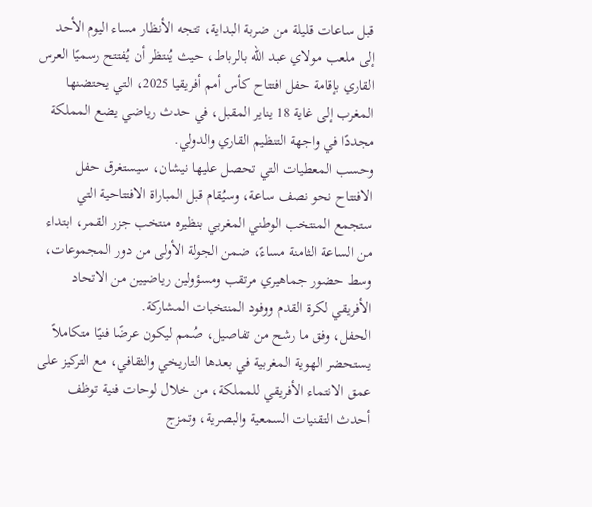قبل ساعات قليلة من ضربة البداية، تتجه الأنظار مساء اليوم الأحد إلى ملعب مولاي عبد الله بالرباط، حيث يُنتظر أن يُفتتح رسميًا العرس القاري بإقامة حفل افتتاح كأس أمم أفريقيا 2025، التي يحتضنها المغرب إلى غاية 18 يناير المقبل، في حدث رياضي يضع المملكة مجددًا في واجهة التنظيم القاري والدولي.
وحسب المعطيات التي تحصل عليها نيشان، سيستغرق حفل الافتتاح نحو نصف ساعة، وسيُقام قبل المباراة الافتتاحية التي ستجمع المنتخب الوطني المغربي بنظيره منتخب جزر القمر، ابتداء من الساعة الثامنة مساءً، ضمن الجولة الأولى من دور المجموعات، وسط حضور جماهيري مرتقب ومسؤولين رياضيين من الاتحاد الأفريقي لكرة القدم ووفود المنتخبات المشاركة.
الحفل، وفق ما رشح من تفاصيل، صُمم ليكون عرضًا فنيًا متكاملاً يستحضر الهوية المغربية في بعدها التاريخي والثقافي، مع التركيز على عمق الانتماء الأفريقي للمملكة، من خلال لوحات فنية توظف أحدث التقنيات السمعية والبصرية، وتمزج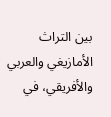بين التراث الأمازيغي والعربي والأفريقي، في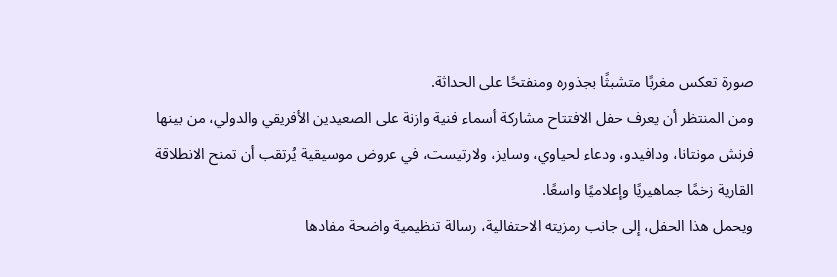صورة تعكس مغربًا متشبثًا بجذوره ومنفتحًا على الحداثة.
ومن المنتظر أن يعرف حفل الافتتاح مشاركة أسماء فنية وازنة على الصعيدين الأفريقي والدولي، من بينها فرنش مونتانا، ودافيدو، ودعاء لحياوي، وسايز، ولارتيست، في عروض موسيقية يُرتقب أن تمنح الانطلاقة القارية زخمًا جماهيريًا وإعلاميًا واسعًا.
ويحمل هذا الحفل، إلى جانب رمزيته الاحتفالية، رسالة تنظيمية واضحة مفادها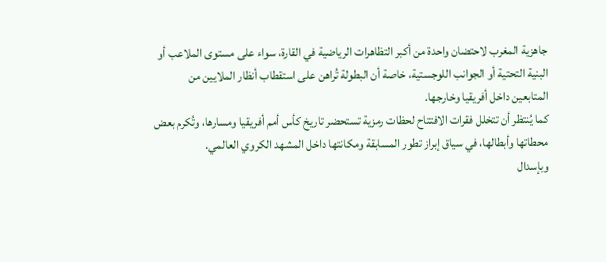جاهزية المغرب لاحتضان واحدة من أكبر التظاهرات الرياضية في القارة، سواء على مستوى الملاعب أو البنية التحتية أو الجوانب اللوجستية، خاصة أن البطولة تُراهن على استقطاب أنظار الملايين من المتابعين داخل أفريقيا وخارجها.
كما يُنتظر أن تتخلل فقرات الافتتاح لحظات رمزية تستحضر تاريخ كأس أمم أفريقيا ومسارها، وتُكرم بعض محطاتها وأبطالها، في سياق إبراز تطور المسابقة ومكانتها داخل المشهد الكروي العالمي.
وبإسدال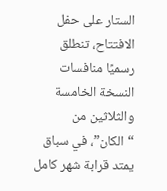الستار على حفل الافتتاح، تنطلق رسميًا منافسات النسخة الخامسة والثلاثين من “الكان”، في سباق يمتد قرابة شهر كامل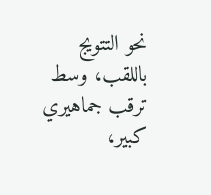نحو التتويج باللقب، وسط ترقب جماهيري كبير،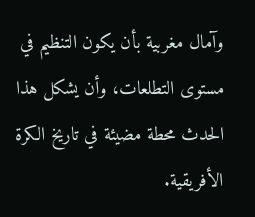وآمال مغربية بأن يكون التنظيم في مستوى التطلعات، وأن يشكل هذا الحدث محطة مضيئة في تاريخ الكرة الأفريقية.